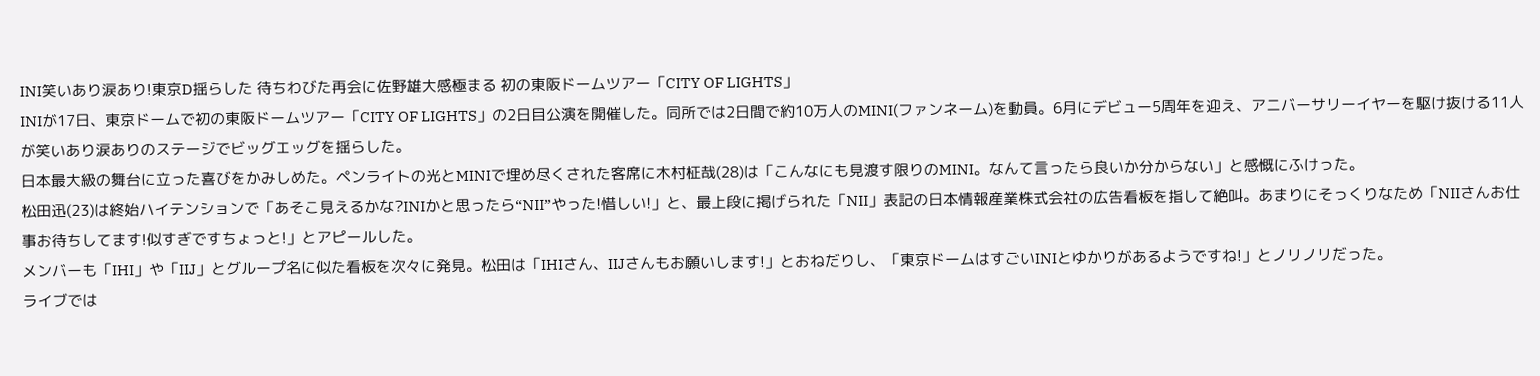INI笑いあり涙あり!東京D揺らした 待ちわびた再会に佐野雄大感極まる 初の東阪ドームツアー「CITY OF LIGHTS」
INIが17日、東京ドームで初の東阪ドームツアー「CITY OF LIGHTS」の2日目公演を開催した。同所では2日間で約10万人のMINI(ファンネーム)を動員。6月にデビュー5周年を迎え、アニバーサリーイヤーを駆け抜ける11人が笑いあり涙ありのステージでビッグエッグを揺らした。
日本最大級の舞台に立った喜びをかみしめた。ペンライトの光とMINIで埋め尽くされた客席に木村柾哉(28)は「こんなにも見渡す限りのMINI。なんて言ったら良いか分からない」と感慨にふけった。
松田迅(23)は終始ハイテンションで「あそこ見えるかな?INIかと思ったら“NII”やった!惜しい!」と、最上段に掲げられた「NII」表記の日本情報産業株式会社の広告看板を指して絶叫。あまりにそっくりなため「NIIさんお仕事お待ちしてます!似すぎですちょっと!」とアピールした。
メンバーも「IHI」や「IIJ」とグループ名に似た看板を次々に発見。松田は「IHIさん、IIJさんもお願いします!」とおねだりし、「東京ドームはすごいINIとゆかりがあるようですね!」とノリノリだった。
ライブでは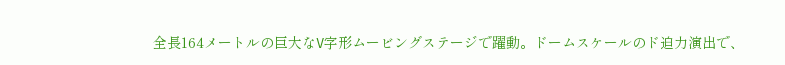全長164メートルの巨大なV字形ムービングステージで躍動。ドームスケールのド迫力演出で、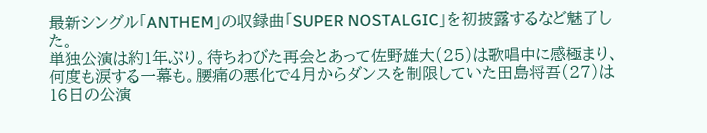最新シングル「ANTHEM」の収録曲「SUPER NOSTALGIC」を初披露するなど魅了した。
単独公演は約1年ぶり。待ちわびた再会とあって佐野雄大(25)は歌唱中に感極まり、何度も涙する一幕も。腰痛の悪化で4月からダンスを制限していた田島将吾(27)は16日の公演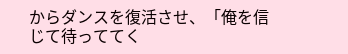からダンスを復活させ、「俺を信じて待っててく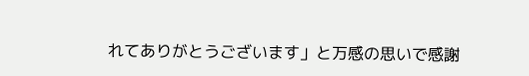れてありがとうございます」と万感の思いで感謝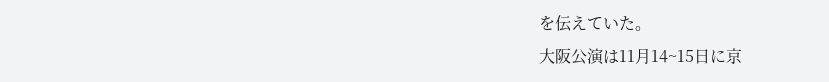を伝えていた。
大阪公演は11月14~15日に京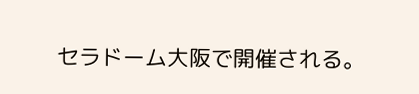セラドーム大阪で開催される。